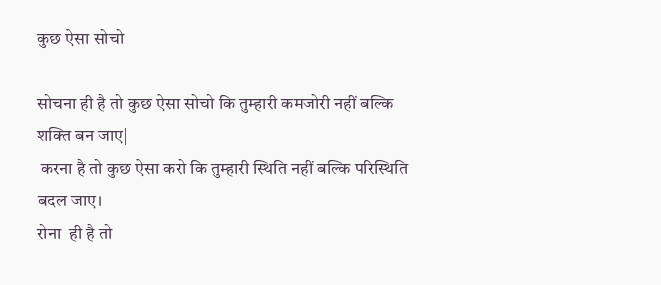कुछ ऐसा सोचो

सोचना ही है तो कुछ ऐसा सोचो कि तुम्हारी कमजोरी नहीं बल्कि शक्ति बन जाए|
 करना है तो कुछ ऐसा करो कि तुम्हारी स्थिति नहीं बल्कि परिस्थिति बदल जाए।
रोना  ही है तो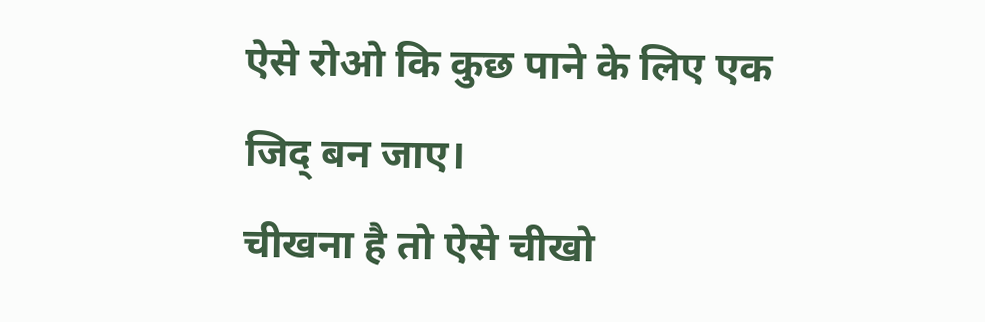ऐसे रोओ कि कुछ पाने के लिए एक जिद् बन जाए।
चीखना है तो ऐसे चीखो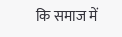कि समाज में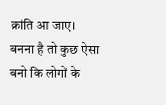क्रांति आ जाए।
बनना है तो कुछ ऐसा बनो कि लोगों के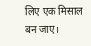लिए एक मिसाल बन जाए।